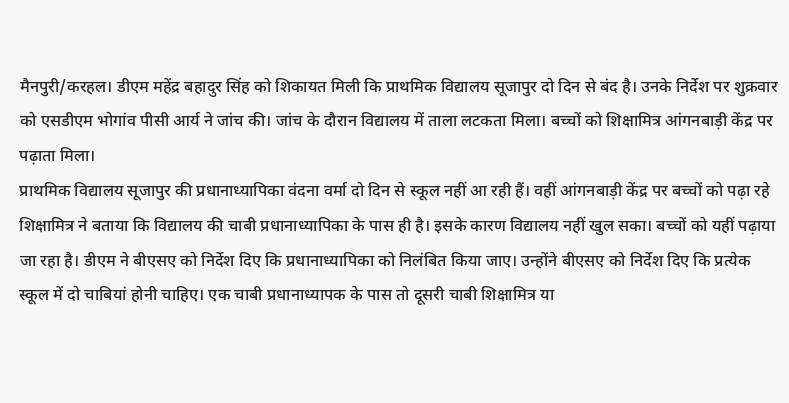मैनपुरी/करहल। डीएम महेंद्र बहादुर सिंह को शिकायत मिली कि प्राथमिक विद्यालय सूजापुर दो दिन से बंद है। उनके निर्देश पर शुक्रवार को एसडीएम भोगांव पीसी आर्य ने जांच की। जांच के दौरान विद्यालय में ताला लटकता मिला। बच्चों को शिक्षामित्र आंगनबाड़ी केंद्र पर पढ़ाता मिला।
प्राथमिक विद्यालय सूजापुर की प्रधानाध्यापिका वंदना वर्मा दो दिन से स्कूल नहीं आ रही हैं। वहीं आंगनबाड़ी केंद्र पर बच्चों को पढ़ा रहे शिक्षामित्र ने बताया कि विद्यालय की चाबी प्रधानाध्यापिका के पास ही है। इसके कारण विद्यालय नहीं खुल सका। बच्चों को यहीं पढ़ाया जा रहा है। डीएम ने बीएसए को निर्देश दिए कि प्रधानाध्यापिका को निलंबित किया जाए। उन्होंने बीएसए को निर्देश दिए कि प्रत्येक स्कूल में दो चाबियां होनी चाहिए। एक चाबी प्रधानाध्यापक के पास तो दूसरी चाबी शिक्षामित्र या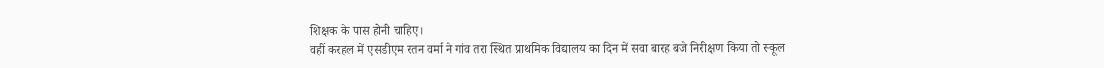शिक्षक के पास होनी चाहिए।
वहीं करहल में एसडीएम रतन वर्मा ने गांव तरा स्थित प्राथमिक विद्यालय का दिन में सवा बारह बजे निरीक्षण किया तो स्कूल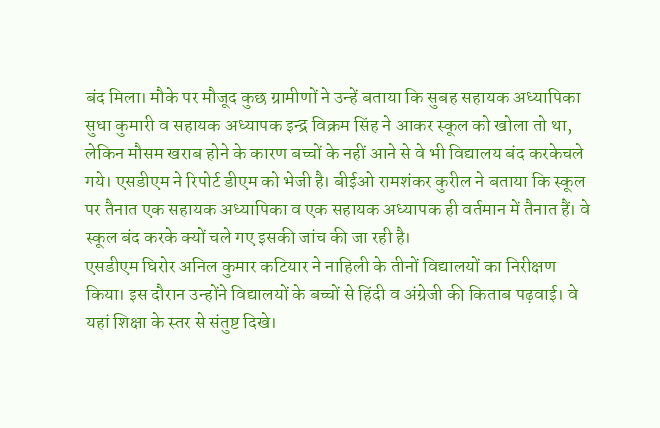बंद मिला। मौके पर मौजूद कुछ ग्रामीणों ने उन्हें बताया कि सुबह सहायक अध्यापिका सुधा कुमारी व सहायक अध्यापक इन्द्र विक्रम सिंह ने आकर स्कूल को खोला तो था, लेकिन मौसम खराब होने के कारण बच्चों के नहीं आने से वे भी विद्यालय बंद करकेचले गये। एसडीएम ने रिपोर्ट डीएम को भेजी है। बीईओ रामशंकर कुरील ने बताया कि स्कूल पर तैनात एक सहायक अध्यापिका व एक सहायक अध्यापक ही वर्तमान में तैनात हैं। वे स्कूल बंद करके क्यों चले गए इसकी जांच की जा रही है।
एसडीएम घिरोर अनिल कुमार कटियार ने नाहिली के तीनों विद्यालयों का निरीक्षण किया। इस दौरान उन्होंने विद्यालयों के बच्चों से हिंदी व अंग्रेजी की किताब पढ़वाई। वे यहां शिक्षा के स्तर से संतुष्ट दिखे।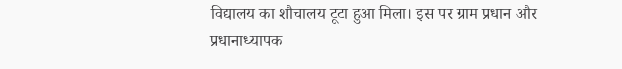विद्यालय का शौचालय टूटा हुआ मिला। इस पर ग्राम प्रधान और प्रधानाध्यापक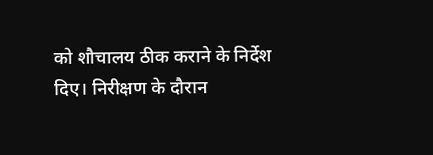को शौचालय ठीक कराने के निर्देश दिए। निरीक्षण के दौरान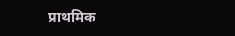प्राथमिक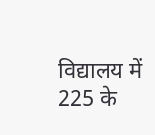विद्यालय में 225 के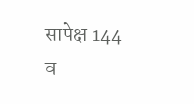सापेक्ष 144 व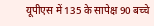यूपीएस में 135 के सापेक्ष 90 बच्चे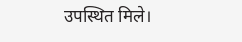उपस्थित मिले।